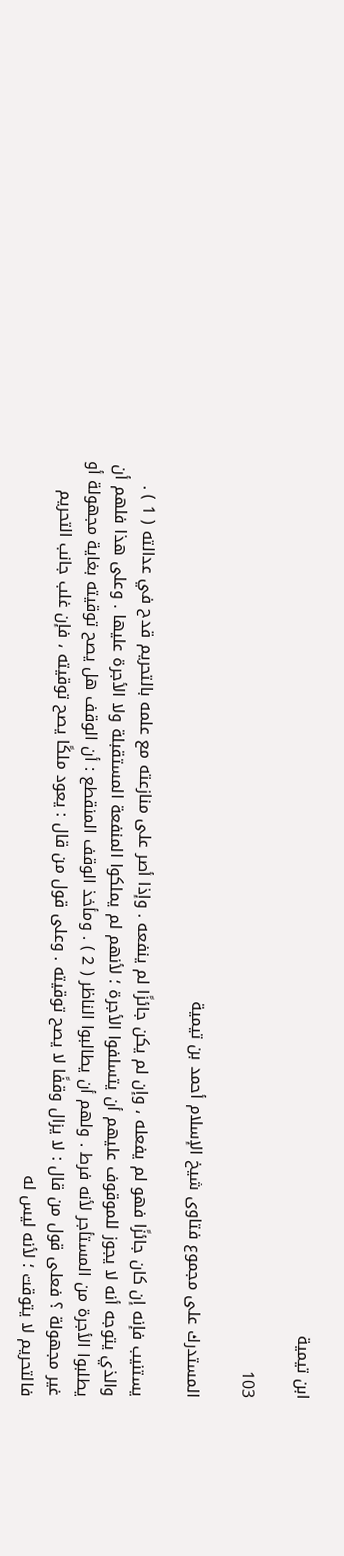ابن تيمية

103

المستدرك على مجموع فتاوى شيخ الإسلام أحمد بن تيمية

يستنيب فإنه إن كان جائزًا فهو لم يفعله ، وإن لم يكن جائزًا لم ينفعه . وإذا أصر على منازعته مع علمه بالتحريم قدح في عدالته ( 1 ) . والذي يتوجه أنه لا يجوز للموقوف عليهم أن يتسلفوا الأجرة ؛ لأنهم لم يملكوا المنفعة المستقبلة ولا الأجرة عليها . وعلى هذا فلهم أن يطلبوا الأجرة من المستأجر لأنه فرط . ولهم أن يطالبوا الناظر ( 2 ) . ومأخذ الوقف المنقطع : أن الوقف هل يصح توقيته بغاية مجهولة أو غير مجهولة ؟ فعلى قول من قال : لا يزال وقفًا لا يصح توقيته . وعلى قول من قال : يعود ملكًا يصح توقيته ، فإن غلب جانب التحريم فالتحريم لا يتوقت ؛ لأنه ليس له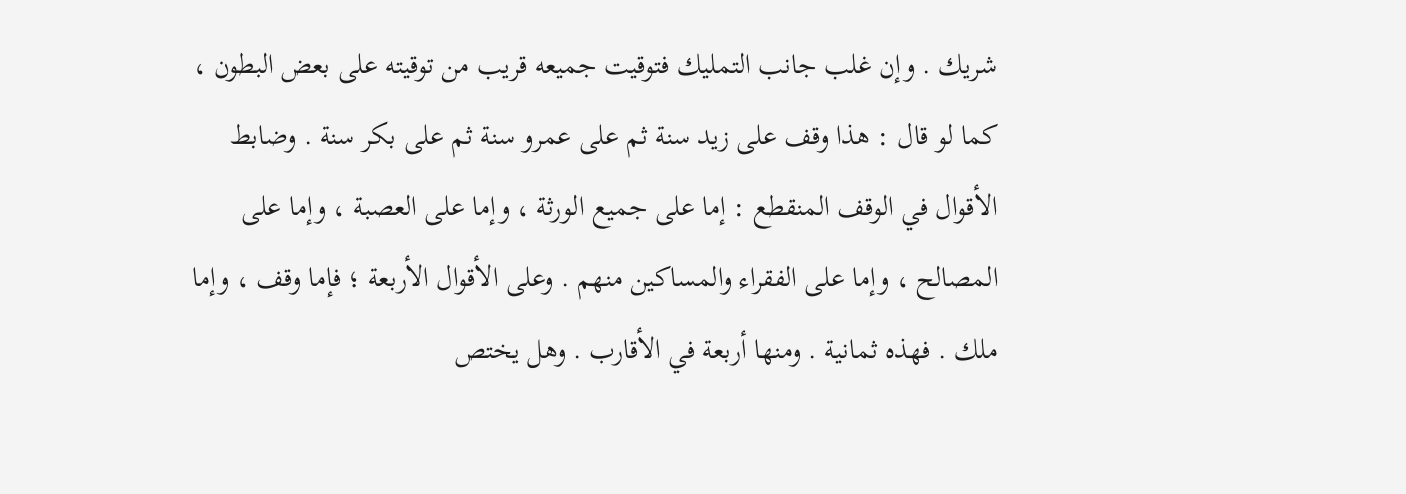شريك . وإن غلب جانب التمليك فتوقيت جميعه قريب من توقيته على بعض البطون ، كما لو قال : هذا وقف على زيد سنة ثم على عمرو سنة ثم على بكر سنة . وضابط الأقوال في الوقف المنقطع : إما على جميع الورثة ، وإما على العصبة ، وإما على المصالح ، وإما على الفقراء والمساكين منهم . وعلى الأقوال الأربعة ؛ فإما وقف ، وإما ملك . فهذه ثمانية . ومنها أربعة في الأقارب . وهل يختص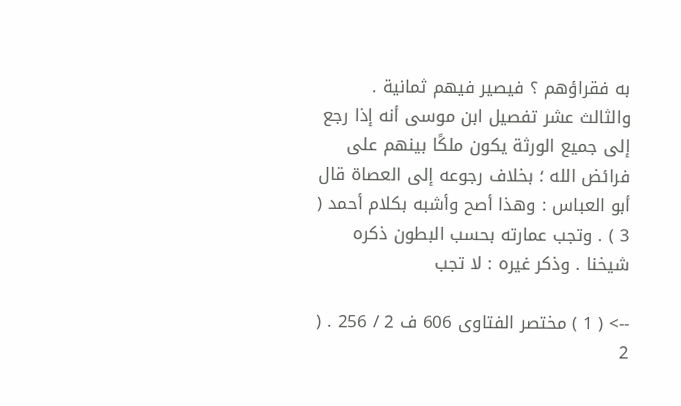به فقراؤهم ؟ فيصير فيهم ثمانية . والثالث عشر تفصيل ابن موسى أنه إذا رجع إلى جميع الورثة يكون ملكًا بينهم على فرائض الله ؛ بخلاف رجوعه إلى العصاة قال أبو العباس : وهذا أصح وأشبه بكلام أحمد ( 3 ) . وتجب عمارته بحسب البطون ذكره شيخنا . وذكر غيره : لا تجب

--> ( 1 ) مختصر الفتاوى 606 ف 2 / 256 . ( 2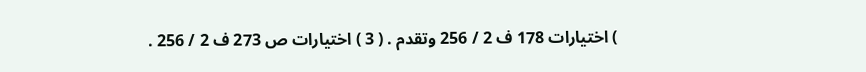) اختيارات 178 ف 2 / 256 وتقدم . ( 3 ) اختيارات ص 273 ف 2 / 256 .